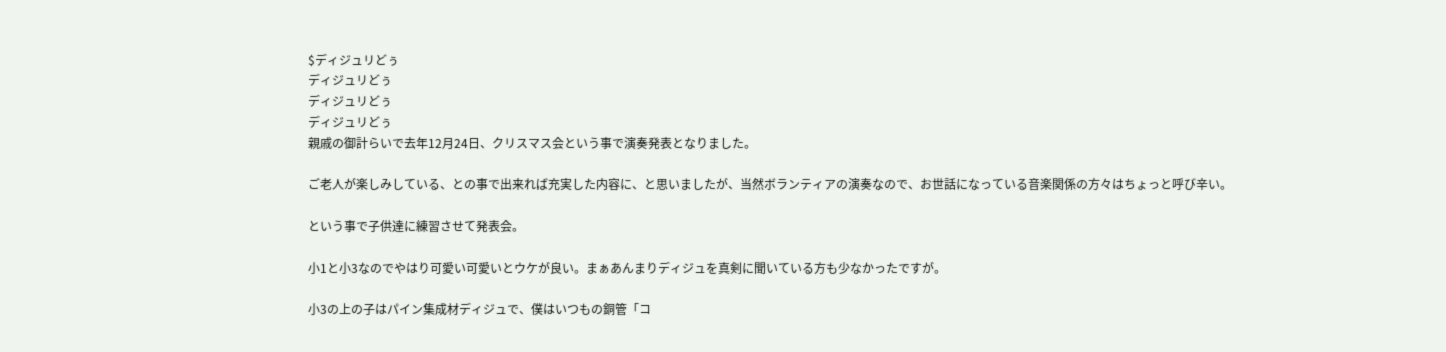$ディジュリどぅ
ディジュリどぅ
ディジュリどぅ
ディジュリどぅ
親戚の御計らいで去年12月24日、クリスマス会という事で演奏発表となりました。

ご老人が楽しみしている、との事で出来れば充実した内容に、と思いましたが、当然ボランティアの演奏なので、お世話になっている音楽関係の方々はちょっと呼び辛い。

という事で子供達に練習させて発表会。

小1と小3なのでやはり可愛い可愛いとウケが良い。まぁあんまりディジュを真剣に聞いている方も少なかったですが。

小3の上の子はパイン集成材ディジュで、僕はいつもの銅管「コ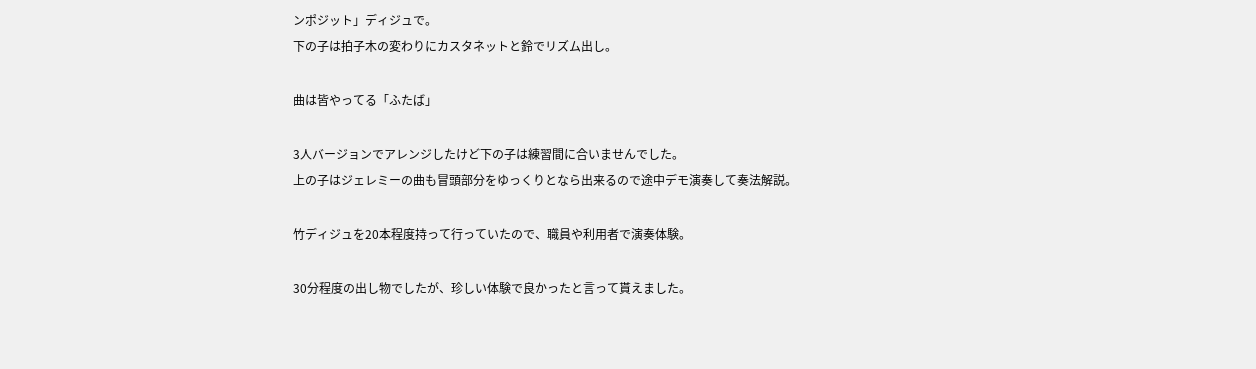ンポジット」ディジュで。
下の子は拍子木の変わりにカスタネットと鈴でリズム出し。

曲は皆やってる「ふたば」

3人バージョンでアレンジしたけど下の子は練習間に合いませんでした。
上の子はジェレミーの曲も冒頭部分をゆっくりとなら出来るので途中デモ演奏して奏法解説。

竹ディジュを20本程度持って行っていたので、職員や利用者で演奏体験。

30分程度の出し物でしたが、珍しい体験で良かったと言って貰えました。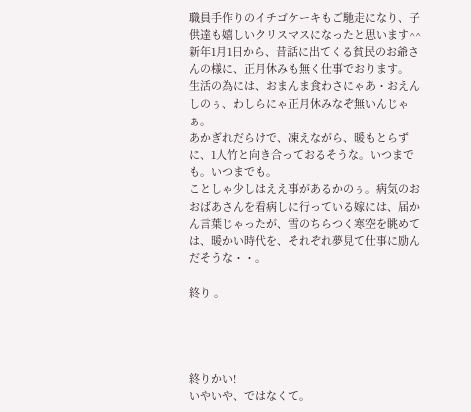職員手作りのイチゴケーキもご馳走になり、子供達も嬉しいクリスマスになったと思います^^
新年1月1日から、昔話に出てくる貧民のお爺さんの様に、正月休みも無く仕事でおります。
生活の為には、おまんま食わさにゃあ・おえんしのぅ、わしらにゃ正月休みなぞ無いんじゃぁ。
あかぎれだらけで、凍えながら、暖もとらずに、1人竹と向き合っておるそうな。いつまでも。いつまでも。
ことしゃ少しはええ事があるかのぅ。病気のおおばあさんを看病しに行っている嫁には、届かん言葉じゃったが、雪のちらつく寒空を眺めては、暖かい時代を、それぞれ夢見て仕事に励んだそうな・・。

終り 。




終りかい!
いやいや、ではなくて。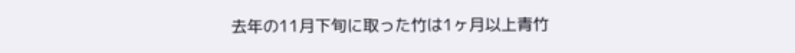去年の11月下旬に取った竹は1ヶ月以上青竹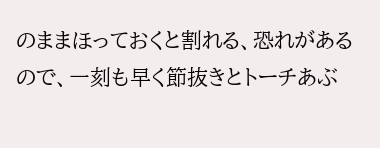のままほっておくと割れる、恐れがあるので、一刻も早く節抜きとトーチあぶ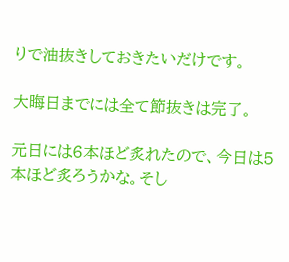りで油抜きしておきたいだけです。

大晦日までには全て節抜きは完了。

元日には6本ほど炙れたので、今日は5本ほど炙ろうかな。そし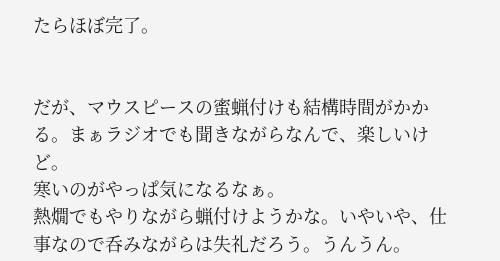たらほぼ完了。


だが、マウスピースの蜜蝋付けも結構時間がかかる。まぁラジオでも聞きながらなんで、楽しいけど。
寒いのがやっぱ気になるなぁ。
熱燗でもやりながら蝋付けようかな。いやいや、仕事なので呑みながらは失礼だろう。うんうん。